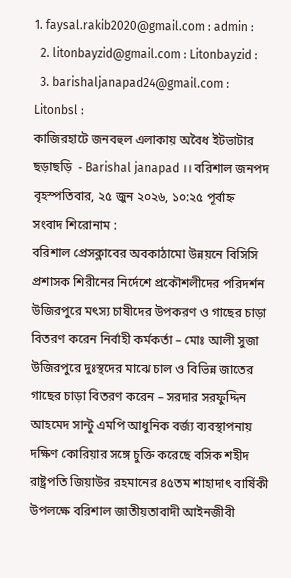1. faysal.rakib2020@gmail.com : admin :
  2. litonbayzid@gmail.com : Litonbayzid :
  3. barishaljanapad24@gmail.com : Litonbsl :
কাজিরহাটে জনবহুল এলাকায় অবৈধ ইটভাটার ছড়াছড়ি  - Barishal janapad ।। বরিশাল জনপদ
বৃহস্পতিবার, ২৫ জুন ২০২৬, ১০:২৫ পূর্বাহ্ন
সংবাদ শিরোনাম :
বরিশাল প্রেসক্লাবের অবকাঠামো উন্নয়নে বিসিসি প্রশাসক শিরীনের নির্দেশে প্রকৌশলীদের পরিদর্শন উজিরপুরে মৎস্য চাষীদের উপকরণ ও গাছের চাড়া বিতরণ করেন নির্বাহী কর্মকর্তা – মোঃ আলী সুজা উজিরপুরে দুঃস্থদের মাঝে চাল ও বিভিন্ন জাতের গাছের চাড়া বিতরণ করেন – সরদার সরফুদ্দিন আহমেদ সান্টু এমপি আধুনিক বর্জ্য ব্যবস্থাপনায় দক্ষিণ কোরিয়ার সঙ্গে চুক্তি করেছে বসিক শহীদ রাষ্ট্রপতি জিয়াউর রহমানের ৪৫তম শাহাদাৎ বার্ষিকী উপলক্ষে বরিশাল জাতীয়তাবাদী আইনজীবী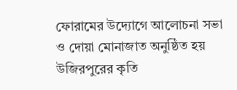ফোরামের উদ্যোগে আলোচনা সভা ও দোয়া মোনাজাত অনুষ্ঠিত হয় উজিরপুরের কৃতি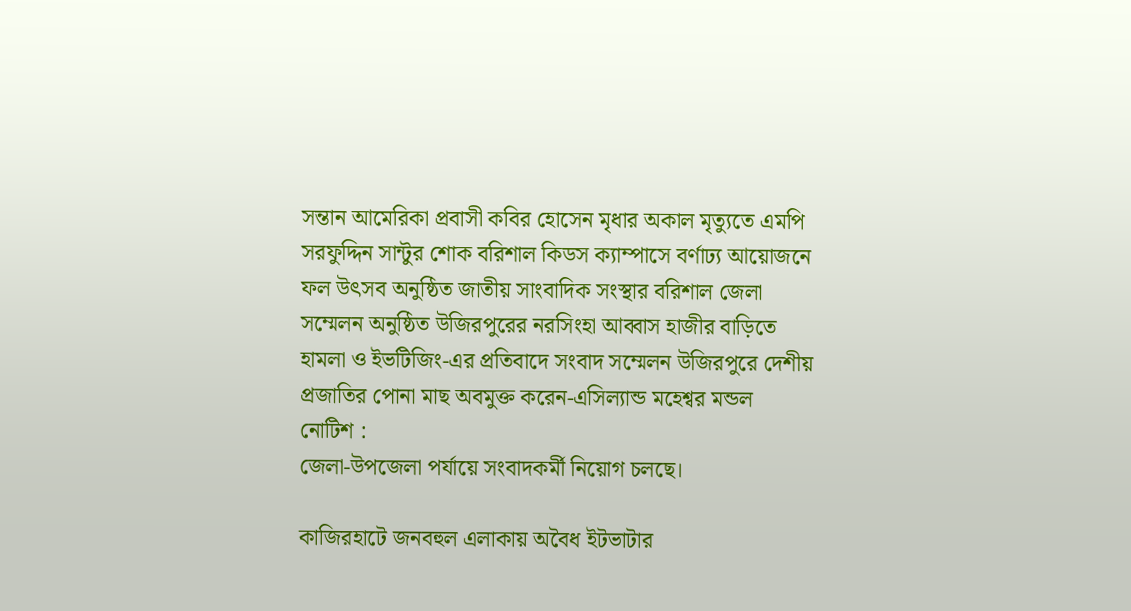সন্তান আমেরিকা প্রবাসী কবির হোসেন মৃধার অকাল মৃত্যুতে এমপি সরফুদ্দিন সান্টুর শোক বরিশাল কিডস ক্যাম্পাসে বর্ণাঢ্য আয়োজনে ফল উৎসব অনুষ্ঠিত জাতীয় সাংবাদিক সংস্থার বরিশাল জেলা সম্মেলন অনুষ্ঠিত উজিরপুরের নরসিংহা আব্বাস হাজীর বাড়িতে হামলা ও ইভটিজিং-এর প্রতিবাদে সংবাদ সম্মেলন উজিরপুরে দেশীয় প্রজাতির পোনা মাছ অবমুক্ত করেন-এসিল্যান্ড মহেশ্বর মন্ডল
নোটিশ :
জেলা-উপজেলা পর্যায়ে সংবাদকর্মী নিয়োগ চলছে।

কাজিরহাটে জনবহুল এলাকায় অবৈধ ইটভাটার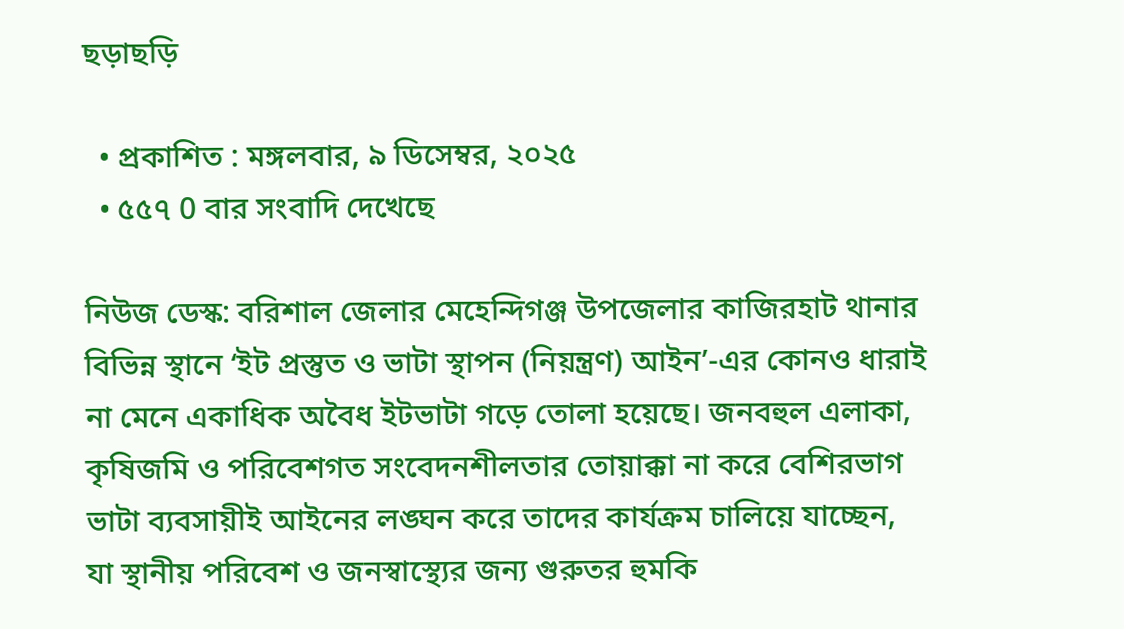ছড়াছড়ি

  • প্রকাশিত : মঙ্গলবার, ৯ ডিসেম্বর, ২০২৫
  • ৫৫৭ 0 বার সংবাদি দেখেছে

নিউজ ডেস্ক: বরিশাল জেলার মেহেন্দিগঞ্জ উপজেলার কাজিরহাট থানার বিভিন্ন স্থানে ‘ইট প্রস্তুত ও ভাটা স্থাপন (নিয়ন্ত্রণ) আইন’-এর কোনও ধারাই না মেনে একাধিক অবৈধ ইটভাটা গড়ে তোলা হয়েছে। জনবহুল এলাকা, কৃষিজমি ও পরিবেশগত সংবেদনশীলতার তোয়াক্কা না করে বেশিরভাগ ভাটা ব্যবসায়ীই আইনের লঙ্ঘন করে তাদের কার্যক্রম চালিয়ে যাচ্ছেন, যা স্থানীয় পরিবেশ ও জনস্বাস্থ্যের জন্য গুরুতর হুমকি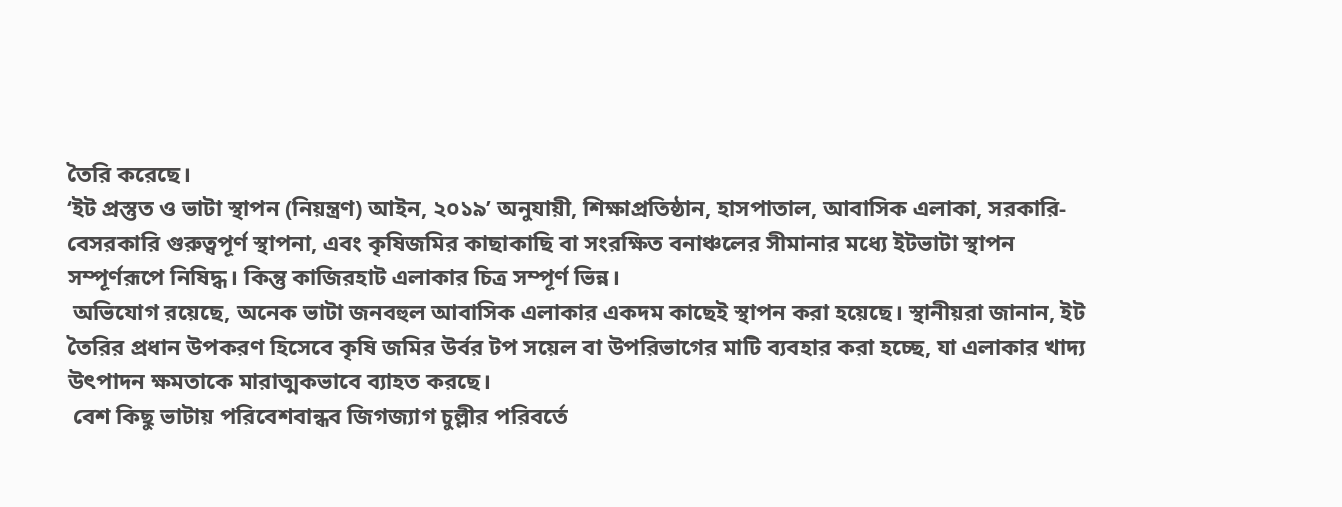তৈরি করেছে।
‘ইট প্রস্তুত ও ভাটা স্থাপন (নিয়ন্ত্রণ) আইন, ২০১৯’ অনুযায়ী, শিক্ষাপ্রতিষ্ঠান, হাসপাতাল, আবাসিক এলাকা, সরকারি-বেসরকারি গুরুত্বপূর্ণ স্থাপনা, এবং কৃষিজমির কাছাকাছি বা সংরক্ষিত বনাঞ্চলের সীমানার মধ্যে ইটভাটা স্থাপন সম্পূর্ণরূপে নিষিদ্ধ। কিন্তু কাজিরহাট এলাকার চিত্র সম্পূর্ণ ভিন্ন।
 অভিযোগ রয়েছে, অনেক ভাটা জনবহুল আবাসিক এলাকার একদম কাছেই স্থাপন করা হয়েছে। স্থানীয়রা জানান, ইট তৈরির প্রধান উপকরণ হিসেবে কৃষি জমির উর্বর টপ সয়েল বা উপরিভাগের মাটি ব্যবহার করা হচ্ছে, যা এলাকার খাদ্য উৎপাদন ক্ষমতাকে মারাত্মকভাবে ব্যাহত করছে।
 বেশ কিছু ভাটায় পরিবেশবান্ধব জিগজ্যাগ চুল্লীর পরিবর্তে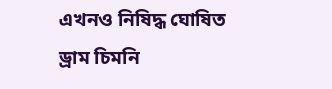এখনও নিষিদ্ধ ঘোষিত ড্রাম চিমনি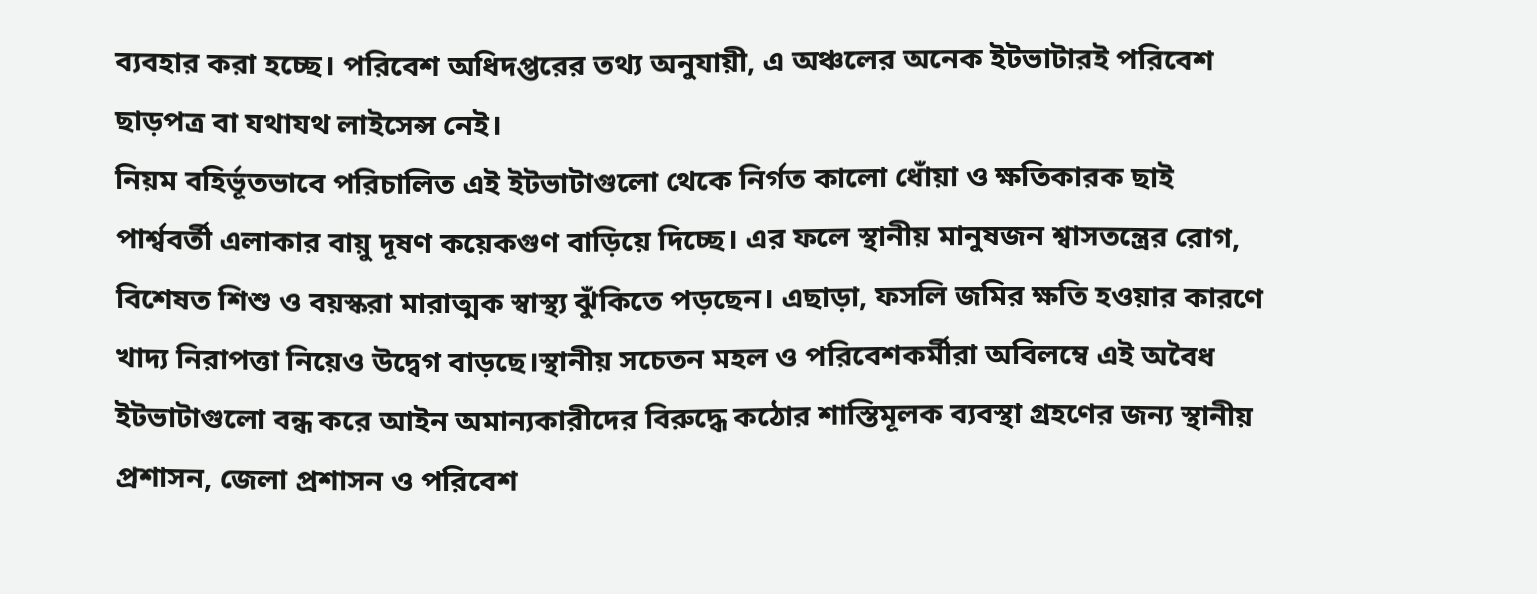ব্যবহার করা হচ্ছে। পরিবেশ অধিদপ্তরের তথ্য অনুযায়ী, এ অঞ্চলের অনেক ইটভাটারই পরিবেশ ছাড়পত্র বা যথাযথ লাইসেন্স নেই।
নিয়ম বহির্ভূতভাবে পরিচালিত এই ইটভাটাগুলো থেকে নির্গত কালো ধোঁয়া ও ক্ষতিকারক ছাই পার্শ্ববর্তী এলাকার বায়ু দূষণ কয়েকগুণ বাড়িয়ে দিচ্ছে। এর ফলে স্থানীয় মানুষজন শ্বাসতন্ত্রের রোগ, বিশেষত শিশু ও বয়স্করা মারাত্মক স্বাস্থ্য ঝুঁকিতে পড়ছেন। এছাড়া, ফসলি জমির ক্ষতি হওয়ার কারণে খাদ্য নিরাপত্তা নিয়েও উদ্বেগ বাড়ছে।স্থানীয় সচেতন মহল ও পরিবেশকর্মীরা অবিলম্বে এই অবৈধ ইটভাটাগুলো বন্ধ করে আইন অমান্যকারীদের বিরুদ্ধে কঠোর শাস্তিমূলক ব্যবস্থা গ্রহণের জন্য স্থানীয় প্রশাসন, জেলা প্রশাসন ও পরিবেশ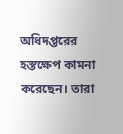অধিদপ্তরের হস্তক্ষেপ কামনা করেছেন। তারা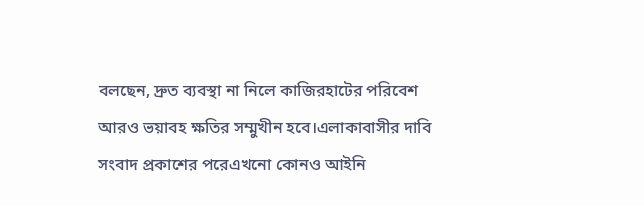বলছেন, দ্রুত ব্যবস্থা না নিলে কাজিরহাটের পরিবেশ আরও ভয়াবহ ক্ষতির সম্মুখীন হবে।এলাকাবাসীর দাবি সংবাদ প্রকাশের পরেএখনো কোনও আইনি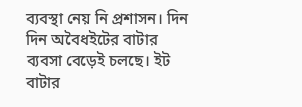ব্যবস্থা নেয় নি প্রশাসন। দিন দিন অবৈধইটের বাটার ব্যবসা বেড়েই চলছে। ইট বাটার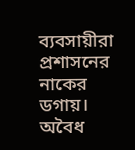ব্যবসায়ীরা প্রশাসনের নাকের ডগায়। অবৈধ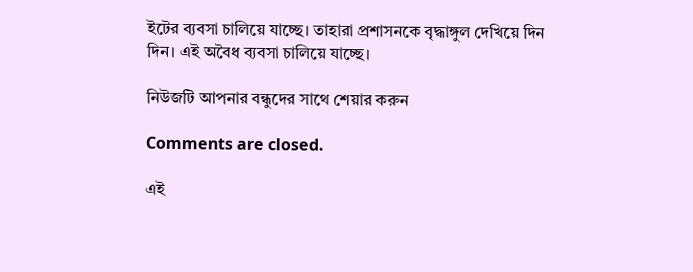ইটের ব্যবসা চালিয়ে যাচ্ছে। তাহারা প্রশাসনকে বৃদ্ধাঙ্গুল দেখিয়ে দিন দিন। এই অবৈধ ব্যবসা চালিয়ে যাচ্ছে।

নিউজটি আপনার বন্ধুদের সাথে শেয়ার করুন

Comments are closed.

এই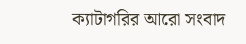ক্যাটাগরির ‍আরো সংবাদ